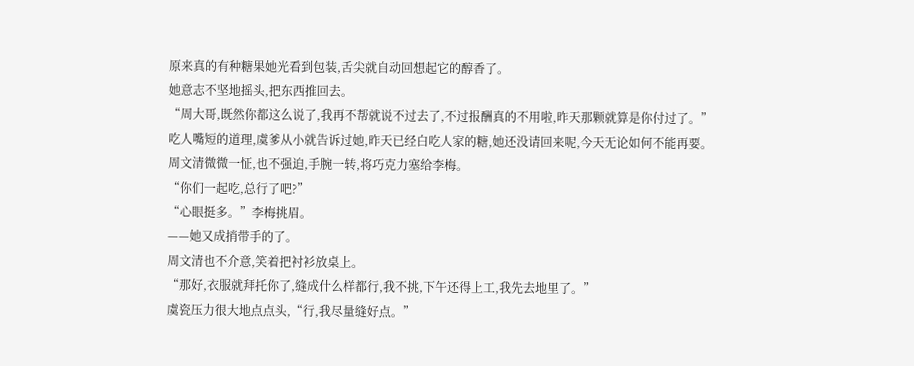原来真的有种糖果她光看到包装,舌尖就自动回想起它的醇香了。
她意志不坚地摇头,把东西推回去。
“周大哥,既然你都这么说了,我再不帮就说不过去了,不过报酬真的不用啦,昨天那颗就算是你付过了。”
吃人嘴短的道理,虞爹从小就告诉过她,昨天已经白吃人家的糖,她还没请回来呢,今天无论如何不能再要。
周文清微微一怔,也不强迫,手腕一转,将巧克力塞给李梅。
“你们一起吃,总行了吧?”
“心眼挺多。”李梅挑眉。
——她又成捎带手的了。
周文清也不介意,笑着把衬衫放桌上。
“那好,衣服就拜托你了,缝成什么样都行,我不挑,下午还得上工,我先去地里了。”
虞瓷压力很大地点点头,“行,我尽量缝好点。”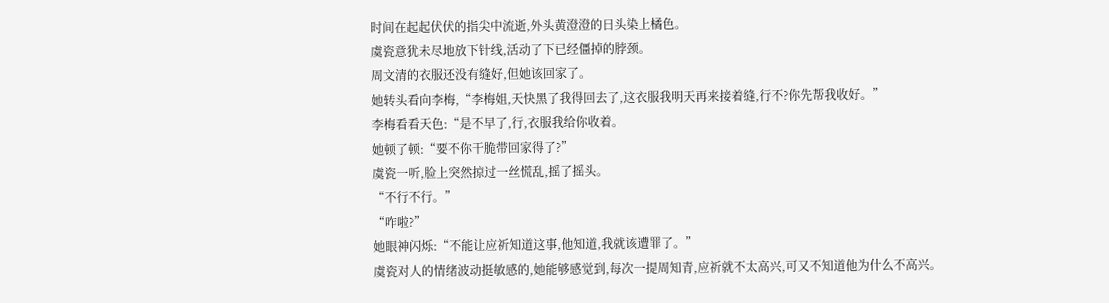时间在起起伏伏的指尖中流逝,外头黄澄澄的日头染上橘色。
虞瓷意犹未尽地放下针线,活动了下已经僵掉的脖颈。
周文清的衣服还没有缝好,但她该回家了。
她转头看向李梅,“李梅姐,天快黑了我得回去了,这衣服我明天再来接着缝,行不?你先帮我收好。”
李梅看看天色:“是不早了,行,衣服我给你收着。
她顿了顿:“要不你干脆带回家得了?”
虞瓷一听,脸上突然掠过一丝慌乱,摇了摇头。
“不行不行。”
“咋啦?”
她眼神闪烁:“不能让应祈知道这事,他知道,我就该遭罪了。”
虞瓷对人的情绪波动挺敏感的,她能够感觉到,每次一提周知青,应祈就不太高兴,可又不知道他为什么不高兴。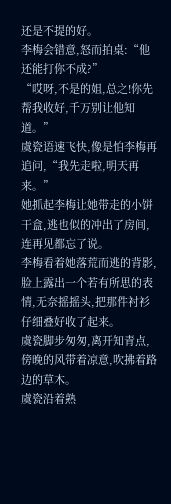还是不提的好。
李梅会错意,怒而拍桌:“他还能打你不成?”
“哎呀,不是的姐,总之!你先帮我收好,千万别让他知道。”
虞瓷语速飞快,像是怕李梅再追问,“我先走啦,明天再来。”
她抓起李梅让她带走的小饼干盒,逃也似的冲出了房间,连再见都忘了说。
李梅看着她落荒而逃的背影,脸上露出一个若有所思的表情,无奈摇摇头,把那件衬衫仔细叠好收了起来。
虞瓷脚步匆匆,离开知青点,傍晚的风带着凉意,吹拂着路边的草木。
虞瓷沿着熟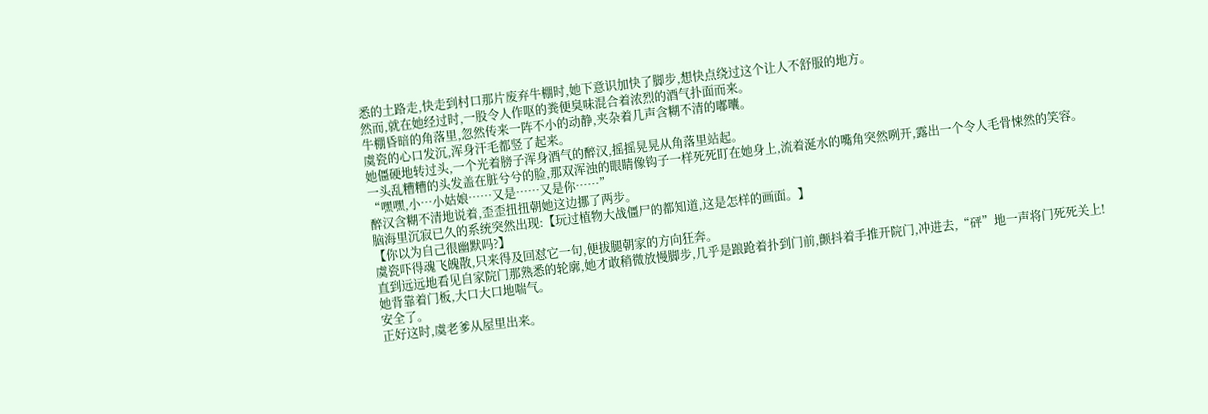悉的土路走,快走到村口那片废弃牛棚时,她下意识加快了脚步,想快点绕过这个让人不舒服的地方。
然而,就在她经过时,一股令人作呕的粪便臭味混合着浓烈的酒气扑面而来。
牛棚昏暗的角落里,忽然传来一阵不小的动静,夹杂着几声含糊不清的嘟囔。
虞瓷的心口发沉,浑身汗毛都竖了起来。
她僵硬地转过头,一个光着膀子浑身酒气的醉汉,摇摇晃晃从角落里站起。
一头乱糟糟的头发盖在脏兮兮的脸,那双浑浊的眼睛像钩子一样死死盯在她身上,流着涎水的嘴角突然咧开,露出一个令人毛骨悚然的笑容。
“嘿嘿,小…小姑娘……又是……又是你……”
醉汉含糊不清地说着,歪歪扭扭朝她这边挪了两步。
脑海里沉寂已久的系统突然出现:【玩过植物大战僵尸的都知道,这是怎样的画面。】
【你以为自己很幽默吗?】
虞瓷吓得魂飞魄散,只来得及回怼它一句,便拔腿朝家的方向狂奔。
直到远远地看见自家院门那熟悉的轮廓,她才敢稍微放慢脚步,几乎是踉跄着扑到门前,颤抖着手推开院门,冲进去,“砰”地一声将门死死关上!
她背靠着门板,大口大口地喘气。
安全了。
正好这时,虞老爹从屋里出来。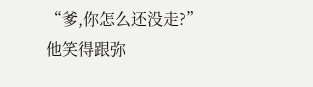“爹,你怎么还没走?”
他笑得跟弥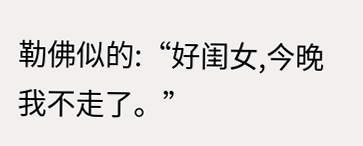勒佛似的:“好闺女,今晚我不走了。”